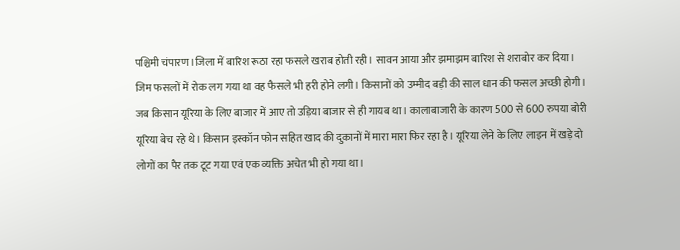पश्चिमी चंपारण।जिला में बारिश रूठा रहा फसले खराब होती रही। सावन आया और झमाझम बारिश से शराबोर कर दिया। जिम फसलों में रोक लग गया था वह फैसले भी हरी होने लगी। किसानों को उम्मीद बड़ी की साल धान की फसल अच्छी होगी। जब किसान यूरिया के लिए बाजार में आए तो उड़िया बाजार से ही गायब था। कालाबाजारी के कारण 500 से 600 रुपया बोरी यूरिया बेच रहे थे। किसान इस्कॉन फोन सहित खाद की दुकानों में मारा मारा फिर रहा है। यूरिया लेने के लिए लाइन में खड़े दो लोगों का पैर तक टूट गया एवं एक व्यक्ति अचेत भी हो गया था।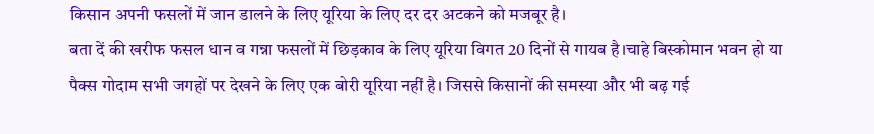किसान अपनी फसलों में जान डालने के लिए यूरिया के लिए दर दर अटकने को मजबूर है।
बता दें की खरीफ फसल धान व गन्ना फसलों में छिड़काव के लिए यूरिया विगत 20 दिनों से गायब है।चाहे बिस्कोमान भवन हो या पैक्स गोदाम सभी जगहों पर देखने के लिए एक बोरी यूरिया नहीं है। जिससे किसानों की समस्या और भी बढ़ गई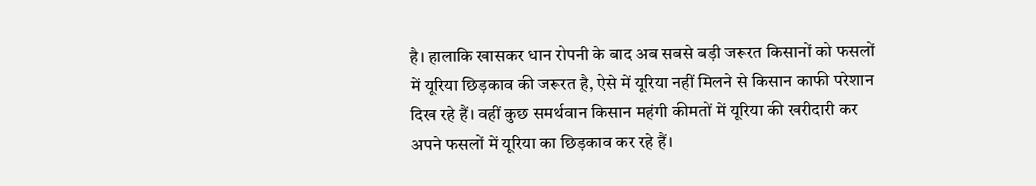है। हालाकि खासकर धान रोपनी के बाद अब सबसे बड़ी जरूरत किसानों को फसलों में यूरिया छिड़काव की जरूरत है, ऐसे में यूरिया नहीं मिलने से किसान काफी परेशान दिख रहे हैं। वहीं कुछ समर्थवान किसान महंगी कीमतों में यूरिया की खरीदारी कर अपने फसलों में यूरिया का छिड़काव कर रहे हैं।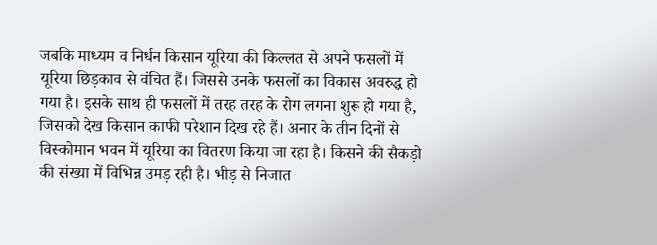जबकि माध्यम व निर्धन किसान यूरिया की किल्लत से अपने फसलों में यूरिया छिड़काव से वंचित हैं। जिससे उनके फसलों का विकास अवरुद्ध हो गया है। इसके साथ ही फसलों में तरह तरह के रोग लगना शुरू हो गया है, जिसको देख किसान काफी परेशान दिख रहे हैं। अनार के तीन दिनों से विस्कोमान भवन में यूरिया का वितरण किया जा रहा है। किसने की सैकड़ो की संख्या में विभिन्न उमड़ रही है। भीड़ से निजात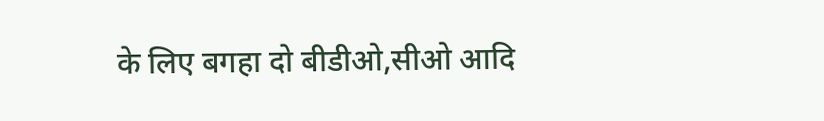के लिए बगहा दो बीडीओ,सीओ आदि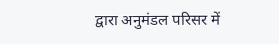द्वारा अनुमंडल परिसर में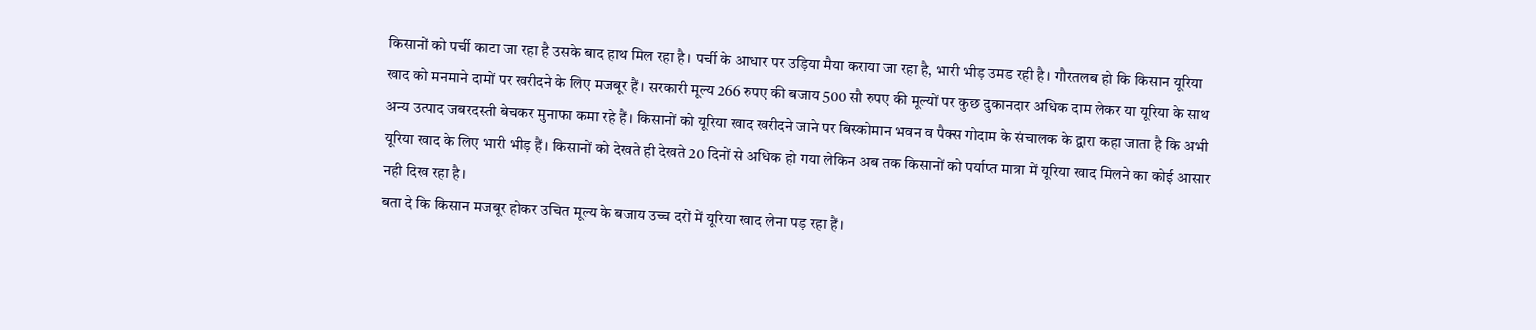किसानों को पर्ची काटा जा रहा है उसके बाद हाथ मिल रहा है। पर्ची के आधार पर उड़िया मैया कराया जा रहा है, भारी भीड़ उमड रही है। गौरतलब हो कि किसान यूरिया खाद को मनमाने दामों पर खरीदने के लिए मजबूर हैं। सरकारी मूल्य 266 रुपए की बजाय 500 सौ रुपए की मूल्यों पर कुछ दुकानदार अधिक दाम लेकर या यूरिया के साथ अन्य उत्पाद जबरदस्ती बेचकर मुनाफा कमा रहे हैं। किसानों को यूरिया खाद खरीदने जाने पर बिस्कोमान भवन व पैक्स गोदाम के संचालक के द्वारा कहा जाता है कि अभी यूरिया खाद के लिए भारी भीड़ हैं। किसानों को देखते ही देखते 20 दिनों से अधिक हो गया लेकिन अब तक किसानों को पर्याप्त मात्रा में यूरिया खाद मिलने का कोई आसार नही दिख रहा है।
बता दे कि किसान मजबूर होकर उचित मूल्य के बजाय उच्च दरों में यूरिया खाद लेना पड़ रहा हैं।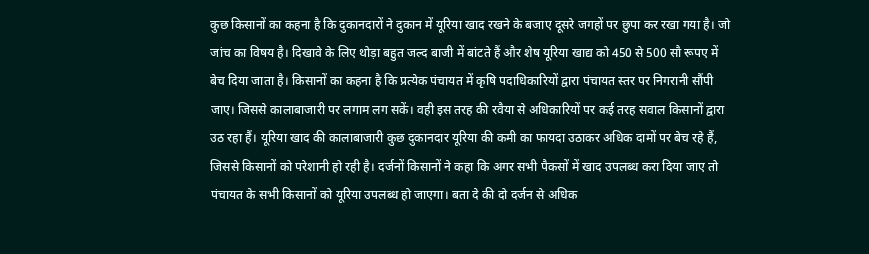कुछ किसानों का कहना है कि दुकानदारों ने दुकान में यूरिया खाद रखने के बजाए दूसरे जगहों पर छुपा कर रखा गया है। जो जांच का विषय है। दिखावे के लिए थोड़ा बहुत जल्द बाजी में बांटते हैं और शेष यूरिया खाद्य को 450 से 500 सौ रूपए में बेच दिया जाता है। किसानों का कहना है कि प्रत्येक पंचायत में कृषि पदाधिकारियों द्वारा पंचायत स्तर पर निगरानी सौंपी जाए। जिससे कालाबाजारी पर लगाम लग सकें। वही इस तरह की रवैया से अधिकारियों पर कई तरह सवाल किसानों द्वारा उठ रहा हैं। यूरिया खाद की कालाबाजारी कुछ दुकानदार यूरिया की कमी का फायदा उठाकर अधिक दामों पर बेच रहे हैं, जिससे किसानों को परेशानी हो रही है। दर्जनों किसानों ने कहा कि अगर सभी पैकसों में खाद उपलब्ध करा दिया जाए तो पंचायत के सभी किसानों को यूरिया उपलब्ध हो जाएगा। बता दे की दो दर्जन से अधिक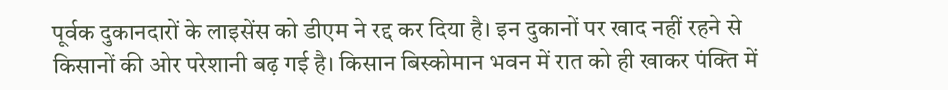पूर्वक दुकानदारों के लाइसेंस को डीएम ने रद्द कर दिया है। इन दुकानों पर खाद नहीं रहने से किसानों की ओर परेशानी बढ़ गई है। किसान बिस्कोमान भवन में रात को ही खाकर पंक्ति में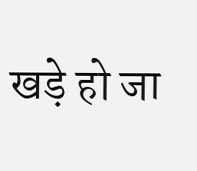खड़े हो जा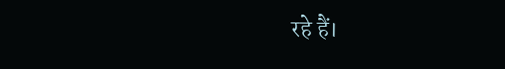रहे हैं।